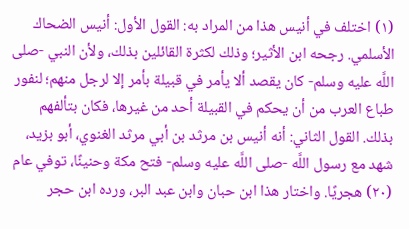(١) اختلف في أنيس هذا من المراد به: القول الأول: أنيس الضحاك الأسلمي. رجحه ابن الأثير؛ وذلك لكثرة القائلين بذلك، ولأن النبي -صلى اللَّه عليه وسلم- كان يقصد ألا يأمر في قبيلة بأمر إلا لرجل منهم؛ لنفور طباع العرب من أن يحكم في القبيلة أحد من غيرها، فكان بتألفهم بذلك. القول الثاني: أنه أنيس بن مرثد بن أبي مرثد الغنوي، أبو بزيد، شهد مع رسول اللَّه -صلى اللَّه عليه وسلم- فتح مكة وحنينًا، توفي عام (٢٠) هجريًا. واختار هذا ابن حبان وابن عبد البر، ورده ابن حجر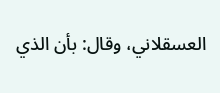العسقلاني، وقال: بأن الذي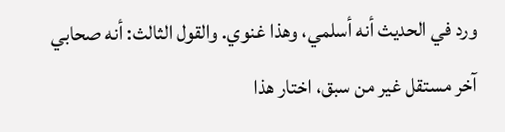ورد في الحديث أنه أسلمي، وهذا غنوي. والقول الثالث: أنه صحابي آخر مستقل غير من سبق، اختار هذا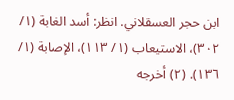ابن حجر العسقلاني. انظر: أسد الغابة (١/ ٣٠٢)، الاستيعاب (١/ ١١٣)، الإصابة (١/ ١٣٦). (٢) أخرجه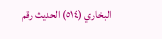البخاري (٥١٤) الحديث رقم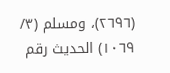(٢٦٩٦)، ومسلم (٣/ ١٠٦٩) الحديث رقم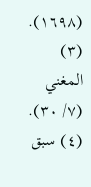(١٦٩٨). (٣) المغني (٧/ ٣٠). (٤) سبق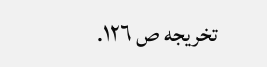تخريجه ص ١٢٦.